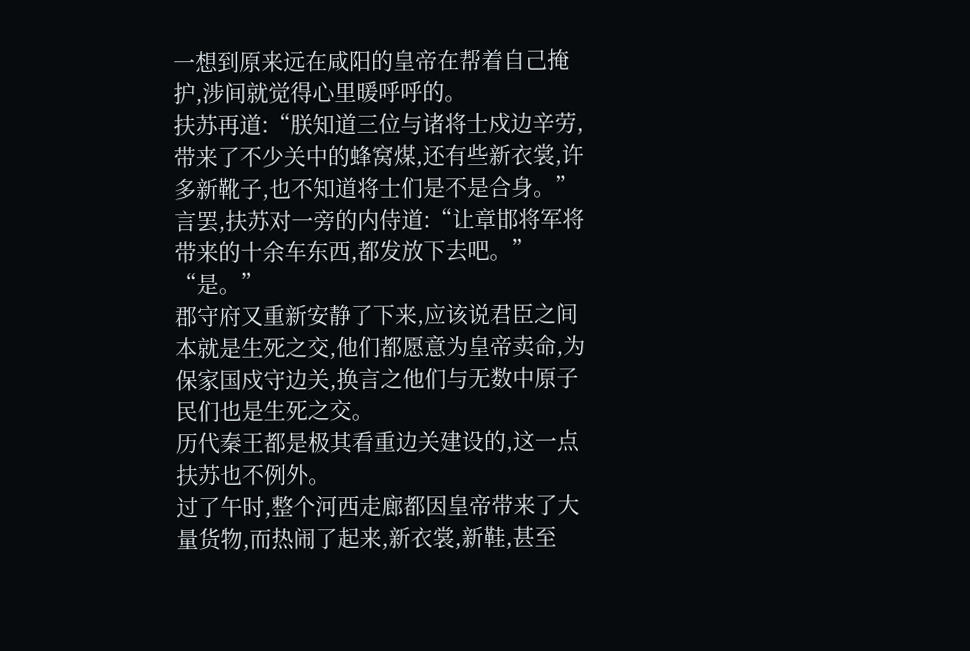一想到原来远在咸阳的皇帝在帮着自己掩护,涉间就觉得心里暖呼呼的。
扶苏再道:“朕知道三位与诸将士戍边辛劳,带来了不少关中的蜂窝煤,还有些新衣裳,许多新靴子,也不知道将士们是不是合身。”
言罢,扶苏对一旁的内侍道:“让章邯将军将带来的十余车东西,都发放下去吧。”
“是。”
郡守府又重新安静了下来,应该说君臣之间本就是生死之交,他们都愿意为皇帝卖命,为保家国戍守边关,换言之他们与无数中原子民们也是生死之交。
历代秦王都是极其看重边关建设的,这一点扶苏也不例外。
过了午时,整个河西走廊都因皇帝带来了大量货物,而热闹了起来,新衣裳,新鞋,甚至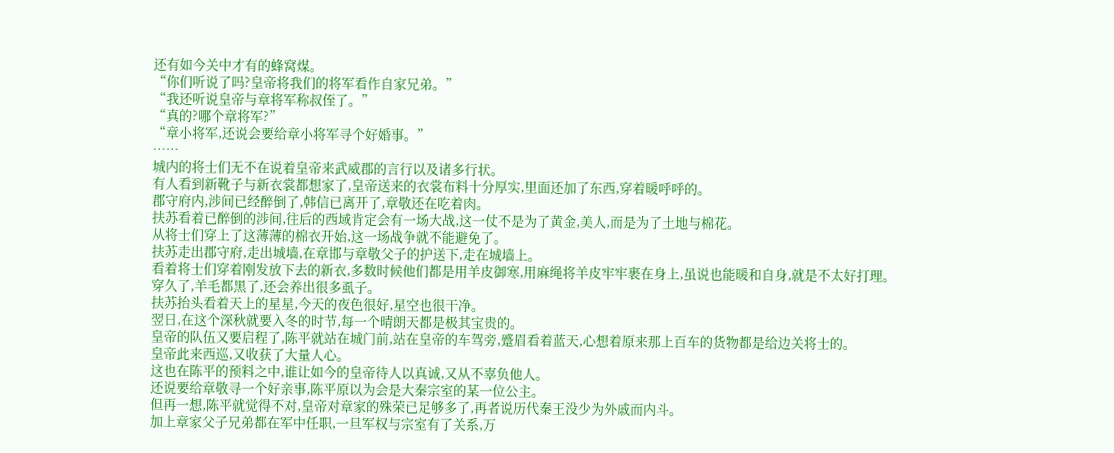还有如今关中才有的蜂窝煤。
“你们听说了吗?皇帝将我们的将军看作自家兄弟。”
“我还听说皇帝与章将军称叔侄了。”
“真的?哪个章将军?”
“章小将军,还说会要给章小将军寻个好婚事。”
……
城内的将士们无不在说着皇帝来武威郡的言行以及诸多行状。
有人看到新靴子与新衣裳都想家了,皇帝送来的衣裳布料十分厚实,里面还加了东西,穿着暖呼呼的。
郡守府内,涉间已经醉倒了,韩信已离开了,章敬还在吃着肉。
扶苏看着已醉倒的涉间,往后的西域肯定会有一场大战,这一仗不是为了黄金,美人,而是为了土地与棉花。
从将士们穿上了这薄薄的棉衣开始,这一场战争就不能避免了。
扶苏走出郡守府,走出城墙,在章邯与章敬父子的护送下,走在城墙上。
看着将士们穿着刚发放下去的新衣,多数时候他们都是用羊皮御寒,用麻绳将羊皮牢牢裹在身上,虽说也能暖和自身,就是不太好打理。
穿久了,羊毛都黑了,还会养出很多虱子。
扶苏抬头看着天上的星星,今天的夜色很好,星空也很干净。
翌日,在这个深秋就要入冬的时节,每一个晴朗天都是极其宝贵的。
皇帝的队伍又要启程了,陈平就站在城门前,站在皇帝的车驾旁,蹙眉看着蓝天,心想着原来那上百车的货物都是给边关将士的。
皇帝此来西巡,又收获了大量人心。
这也在陈平的预料之中,谁让如今的皇帝待人以真诚,又从不辜负他人。
还说要给章敬寻一个好亲事,陈平原以为会是大秦宗室的某一位公主。
但再一想,陈平就觉得不对,皇帝对章家的殊荣已足够多了,再者说历代秦王没少为外戚而内斗。
加上章家父子兄弟都在军中任职,一旦军权与宗室有了关系,万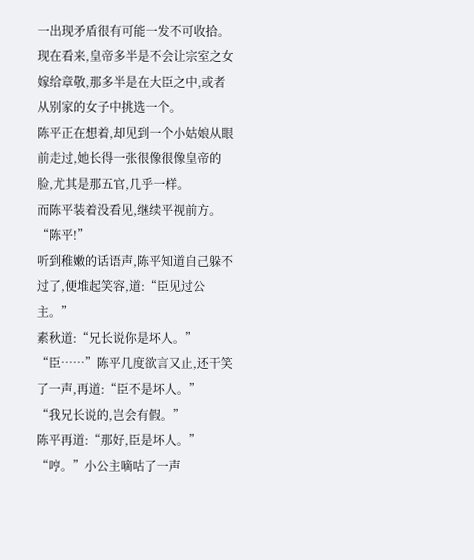一出现矛盾很有可能一发不可收拾。
现在看来,皇帝多半是不会让宗室之女嫁给章敬,那多半是在大臣之中,或者从别家的女子中挑选一个。
陈平正在想着,却见到一个小姑娘从眼前走过,她长得一张很像很像皇帝的脸,尤其是那五官,几乎一样。
而陈平装着没看见,继续平视前方。
“陈平!”
听到稚嫩的话语声,陈平知道自己躲不过了,便堆起笑容,道:“臣见过公主。”
素秋道:“兄长说你是坏人。”
“臣……”陈平几度欲言又止,还干笑了一声,再道:“臣不是坏人。”
“我兄长说的,岂会有假。”
陈平再道:“那好,臣是坏人。”
“哼。”小公主嘀咕了一声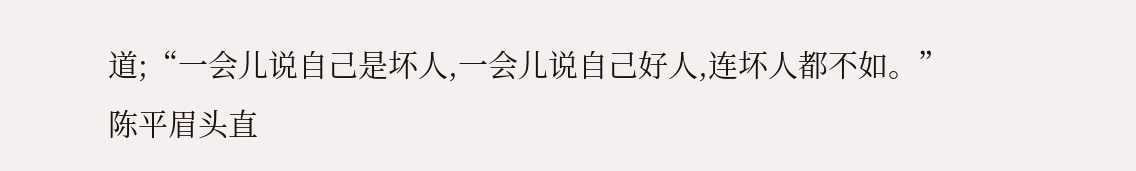道;“一会儿说自己是坏人,一会儿说自己好人,连坏人都不如。”
陈平眉头直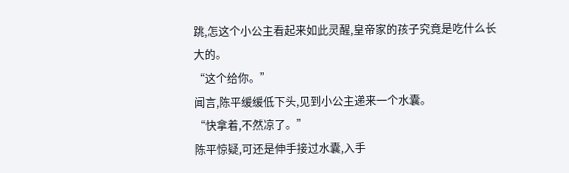跳,怎这个小公主看起来如此灵醒,皇帝家的孩子究竟是吃什么长大的。
“这个给你。”
闻言,陈平缓缓低下头,见到小公主递来一个水囊。
“快拿着,不然凉了。”
陈平惊疑,可还是伸手接过水囊,入手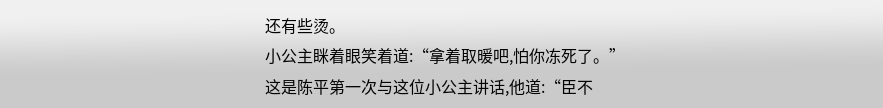还有些烫。
小公主眯着眼笑着道:“拿着取暖吧,怕你冻死了。”
这是陈平第一次与这位小公主讲话,他道:“臣不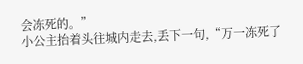会冻死的。”
小公主抬着头往城内走去,丢下一句,“万一冻死了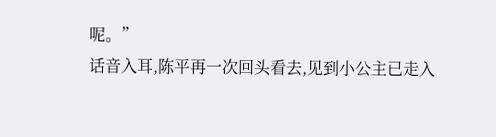呢。”
话音入耳,陈平再一次回头看去,见到小公主已走入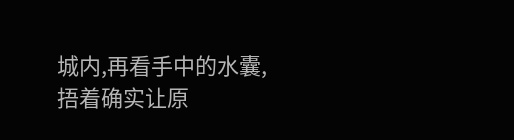城内,再看手中的水囊,捂着确实让原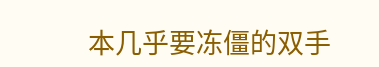本几乎要冻僵的双手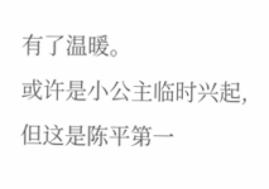有了温暖。
或许是小公主临时兴起,但这是陈平第一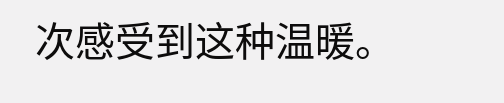次感受到这种温暖。